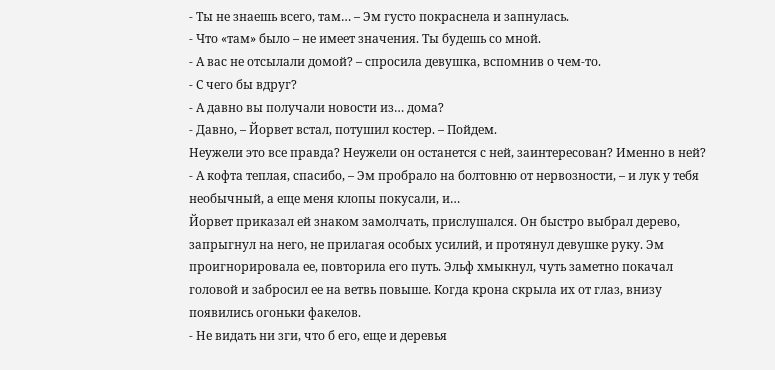- Ты не знаешь всего, там… – Эм густо покраснела и запнулась.
- Что «там» было – не имеет значения. Ты будешь со мной.
- А вас не отсылали домой? – спросила девушка, вспомнив о чем-то.
- С чего бы вдруг?
- А давно вы получали новости из… дома?
- Давно, – Йорвет встал, потушил костер. – Пойдем.
Неужели это все правда? Неужели он останется с ней, заинтересован? Именно в ней?
- А кофта теплая, спасибо, – Эм пробрало на болтовню от нервозности, – и лук у тебя необычный, а еще меня клопы покусали, и…
Йорвет приказал ей знаком замолчать, прислушался. Он быстро выбрал дерево, запрыгнул на него, не прилагая особых усилий, и протянул девушке руку. Эм проигнорировала ее, повторила его путь. Эльф хмыкнул, чуть заметно покачал головой и забросил ее на ветвь повыше. Когда крона скрыла их от глаз, внизу появились огоньки факелов.
- Не видать ни зги, что б его, еще и деревья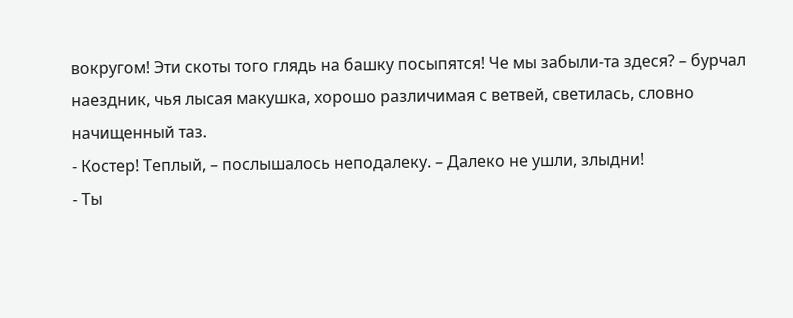вокругом! Эти скоты того глядь на башку посыпятся! Че мы забыли-та здеся? – бурчал наездник, чья лысая макушка, хорошо различимая с ветвей, светилась, словно начищенный таз.
- Костер! Теплый, – послышалось неподалеку. – Далеко не ушли, злыдни!
- Ты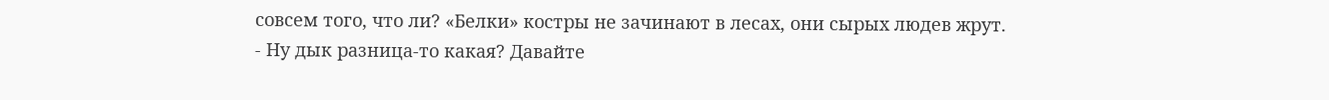совсем того, что ли? «Белки» костры не зачинают в лесах, они сырых людев жрут.
- Ну дык разница-то какая? Давайте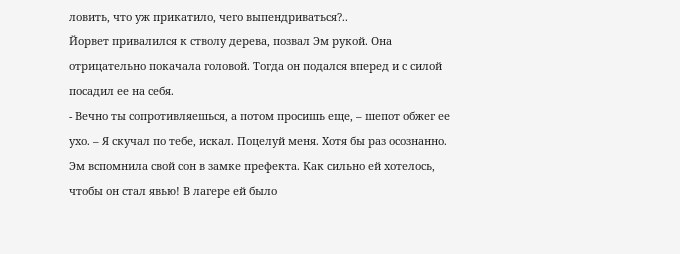ловить, что уж прикатило, чего выпендриваться?..
Йорвет привалился к стволу дерева, позвал Эм рукой. Она отрицательно покачала головой. Тогда он подался вперед и с силой посадил ее на себя.
- Вечно ты сопротивляешься, а потом просишь еще, – шепот обжег ее ухо. – Я скучал по тебе, искал. Поцелуй меня. Хотя бы раз осознанно.
Эм вспомнила свой сон в замке префекта. Как сильно ей хотелось, чтобы он стал явью! В лагере ей было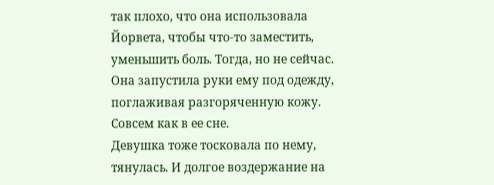так плохо, что она использовала Йорвета, чтобы что-то заместить, уменьшить боль. Тогда, но не сейчас. Она запустила руки ему под одежду, поглаживая разгоряченную кожу. Совсем как в ее сне.
Девушка тоже тосковала по нему, тянулась. И долгое воздержание на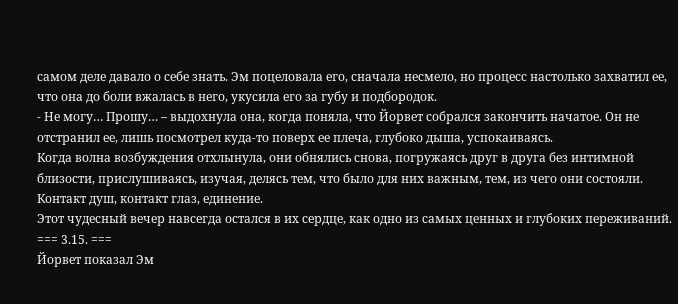самом деле давало о себе знать. Эм поцеловала его, сначала несмело, но процесс настолько захватил ее, что она до боли вжалась в него, укусила его за губу и подбородок.
- Не могу… Прошу… – выдохнула она, когда поняла, что Йорвет собрался закончить начатое. Он не отстранил ее, лишь посмотрел куда-то поверх ее плеча, глубоко дыша, успокаиваясь.
Когда волна возбуждения отхлынула, они обнялись снова, погружаясь друг в друга без интимной близости, прислушиваясь, изучая, делясь тем, что было для них важным, тем, из чего они состояли. Контакт душ, контакт глаз, единение.
Этот чудесный вечер навсегда остался в их сердце, как одно из самых ценных и глубоких переживаний.
=== 3.15. ===
Йорвет показал Эм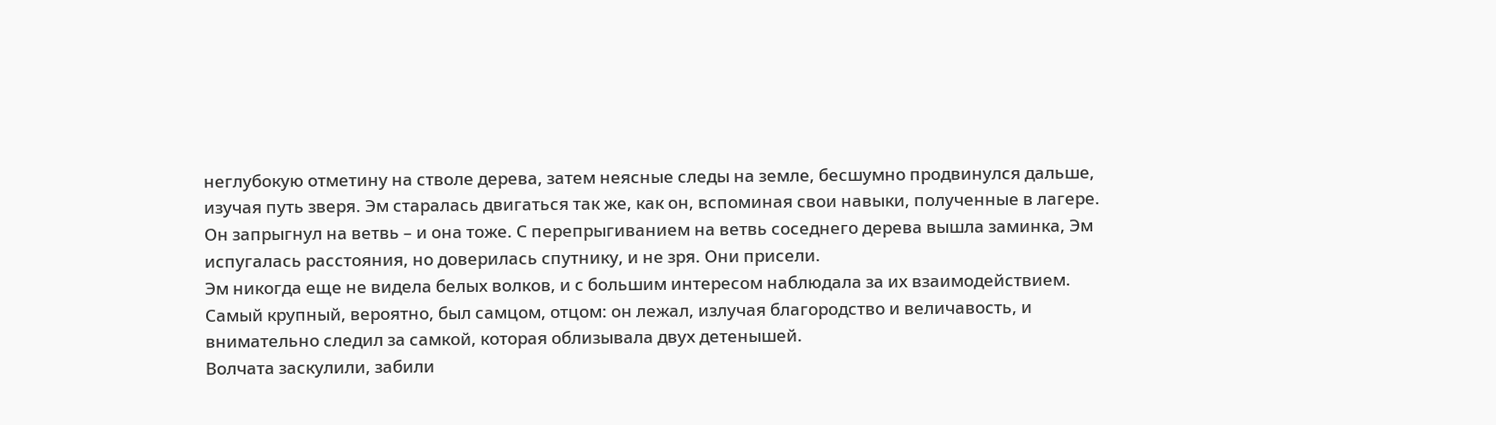неглубокую отметину на стволе дерева, затем неясные следы на земле, бесшумно продвинулся дальше, изучая путь зверя. Эм старалась двигаться так же, как он, вспоминая свои навыки, полученные в лагере. Он запрыгнул на ветвь – и она тоже. С перепрыгиванием на ветвь соседнего дерева вышла заминка, Эм испугалась расстояния, но доверилась спутнику, и не зря. Они присели.
Эм никогда еще не видела белых волков, и с большим интересом наблюдала за их взаимодействием. Самый крупный, вероятно, был самцом, отцом: он лежал, излучая благородство и величавость, и внимательно следил за самкой, которая облизывала двух детенышей.
Волчата заскулили, забили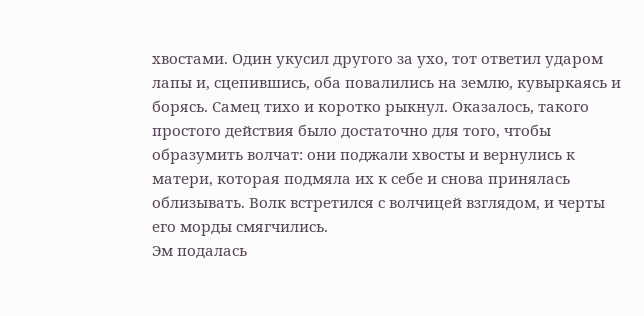хвостами. Один укусил другого за ухо, тот ответил ударом лапы и, сцепившись, оба повалились на землю, кувыркаясь и борясь. Самец тихо и коротко рыкнул. Оказалось, такого простого действия было достаточно для того, чтобы образумить волчат: они поджали хвосты и вернулись к матери, которая подмяла их к себе и снова принялась облизывать. Волк встретился с волчицей взглядом, и черты его морды смягчились.
Эм подалась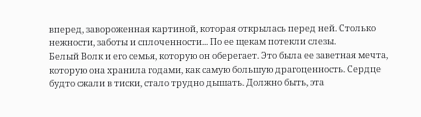вперед, завороженная картиной, которая открылась перед ней. Столько нежности, заботы и сплоченности... По ее щекам потекли слезы.
Белый Волк и его семья, которую он оберегает. Это была ее заветная мечта, которую она хранила годами, как самую большую драгоценность. Сердце будто сжали в тиски, стало трудно дышать. Должно быть, эта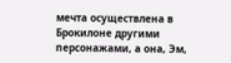мечта осуществлена в Брокилоне другими персонажами, а она, Эм,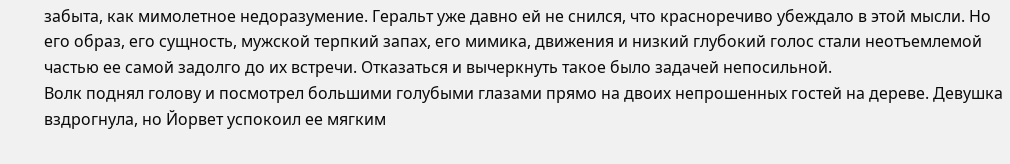забыта, как мимолетное недоразумение. Геральт уже давно ей не снился, что красноречиво убеждало в этой мысли. Но его образ, его сущность, мужской терпкий запах, его мимика, движения и низкий глубокий голос стали неотъемлемой частью ее самой задолго до их встречи. Отказаться и вычеркнуть такое было задачей непосильной.
Волк поднял голову и посмотрел большими голубыми глазами прямо на двоих непрошенных гостей на дереве. Девушка вздрогнула, но Йорвет успокоил ее мягким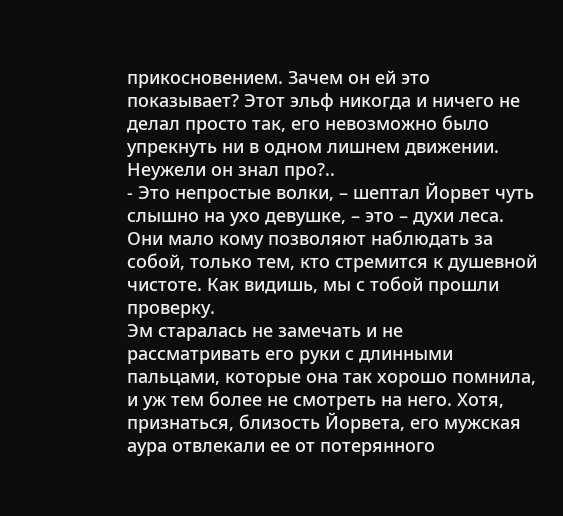прикосновением. Зачем он ей это показывает? Этот эльф никогда и ничего не делал просто так, его невозможно было упрекнуть ни в одном лишнем движении. Неужели он знал про?..
- Это непростые волки, – шептал Йорвет чуть слышно на ухо девушке, – это – духи леса. Они мало кому позволяют наблюдать за собой, только тем, кто стремится к душевной чистоте. Как видишь, мы с тобой прошли проверку.
Эм старалась не замечать и не рассматривать его руки с длинными пальцами, которые она так хорошо помнила, и уж тем более не смотреть на него. Хотя, признаться, близость Йорвета, его мужская аура отвлекали ее от потерянного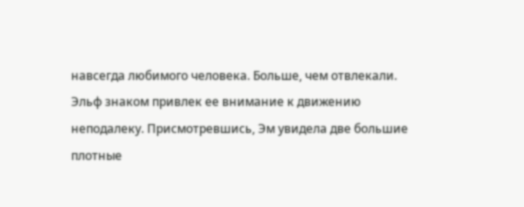навсегда любимого человека. Больше, чем отвлекали.
Эльф знаком привлек ее внимание к движению неподалеку. Присмотревшись, Эм увидела две большие плотные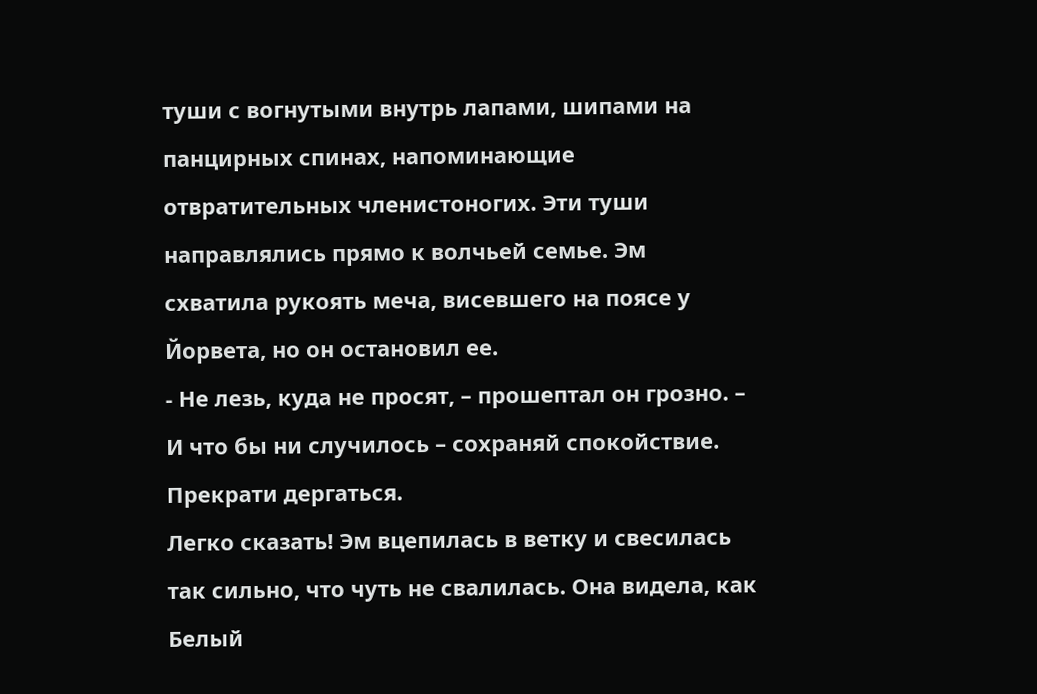туши с вогнутыми внутрь лапами, шипами на панцирных спинах, напоминающие отвратительных членистоногих. Эти туши направлялись прямо к волчьей семье. Эм схватила рукоять меча, висевшего на поясе у Йорвета, но он остановил ее.
- Не лезь, куда не просят, – прошептал он грозно. – И что бы ни случилось – сохраняй спокойствие. Прекрати дергаться.
Легко сказать! Эм вцепилась в ветку и свесилась так сильно, что чуть не свалилась. Она видела, как Белый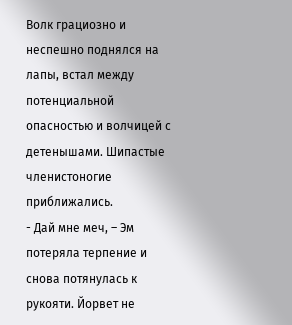Волк грациозно и неспешно поднялся на лапы, встал между потенциальной опасностью и волчицей с детенышами. Шипастые членистоногие приближались.
- Дай мне меч, – Эм потеряла терпение и снова потянулась к рукояти. Йорвет не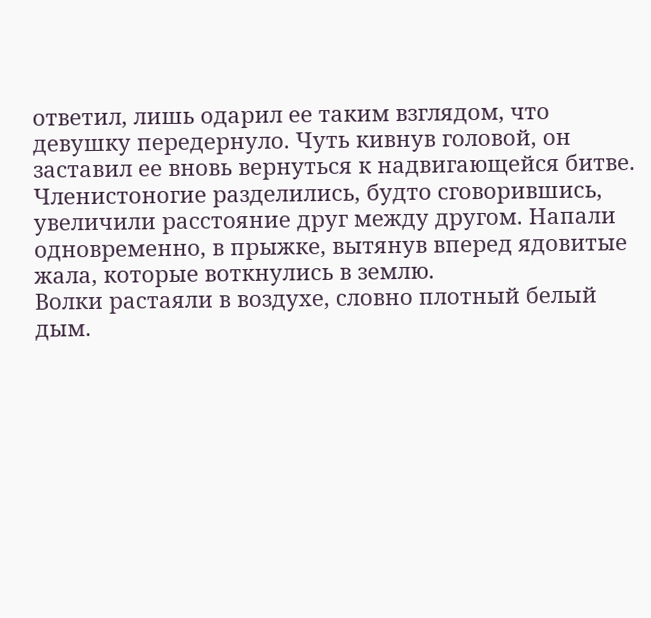ответил, лишь одарил ее таким взглядом, что девушку передернуло. Чуть кивнув головой, он заставил ее вновь вернуться к надвигающейся битве.
Членистоногие разделились, будто сговорившись, увеличили расстояние друг между другом. Напали одновременно, в прыжке, вытянув вперед ядовитые жала, которые воткнулись в землю.
Волки растаяли в воздухе, словно плотный белый дым.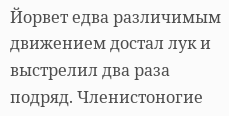Йорвет едва различимым движением достал лук и выстрелил два раза подряд. Членистоногие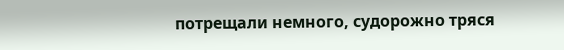потрещали немного, судорожно тряся